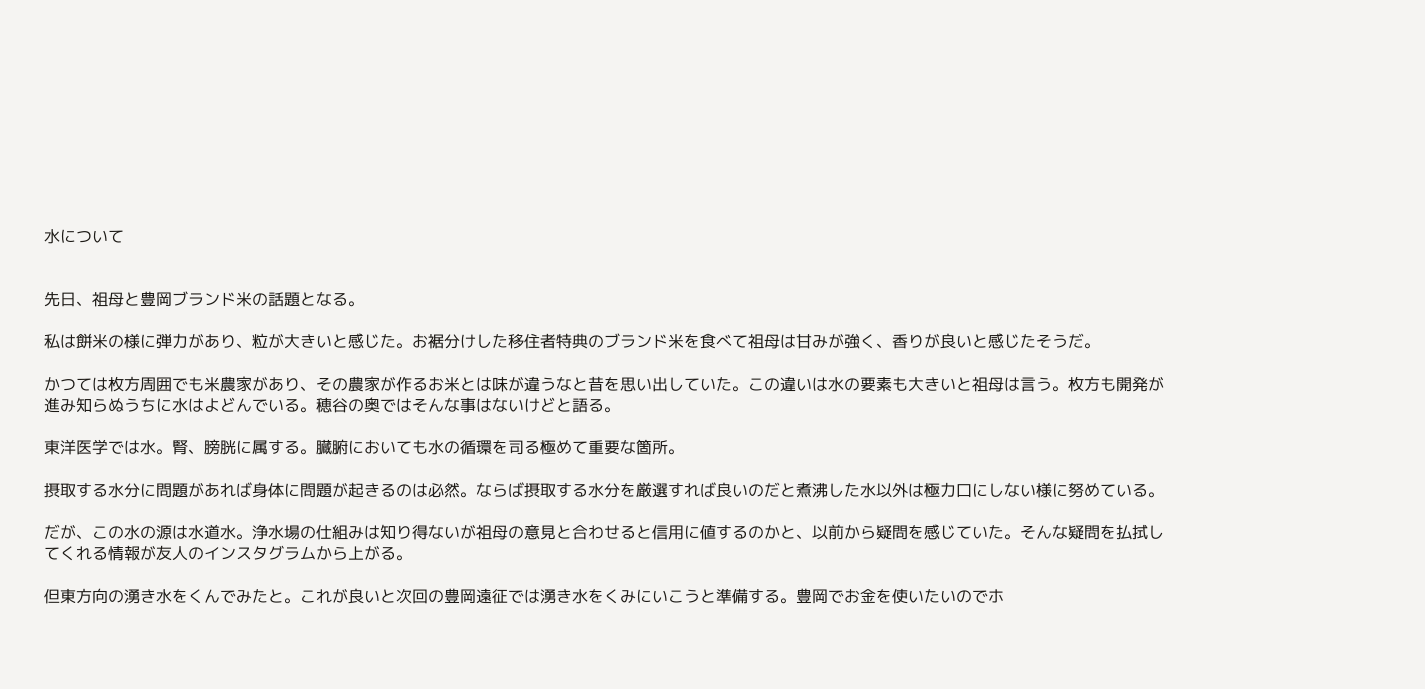水について


先日、祖母と豊岡ブランド米の話題となる。

私は餅米の様に弾力があり、粒が大きいと感じた。お裾分けした移住者特典のブランド米を食べて祖母は甘みが強く、香りが良いと感じたそうだ。

かつては枚方周囲でも米農家があり、その農家が作るお米とは味が違うなと昔を思い出していた。この違いは水の要素も大きいと祖母は言う。枚方も開発が進み知らぬうちに水はよどんでいる。穂谷の奥ではそんな事はないけどと語る。

東洋医学では水。腎、膀胱に属する。臓腑においても水の循環を司る極めて重要な箇所。

摂取する水分に問題があれば身体に問題が起きるのは必然。ならば摂取する水分を厳選すれば良いのだと煮沸した水以外は極力口にしない様に努めている。

だが、この水の源は水道水。浄水場の仕組みは知り得ないが祖母の意見と合わせると信用に値するのかと、以前から疑問を感じていた。そんな疑問を払拭してくれる情報が友人のインスタグラムから上がる。

但東方向の湧き水をくんでみたと。これが良いと次回の豊岡遠征では湧き水をくみにいこうと準備する。豊岡でお金を使いたいのでホ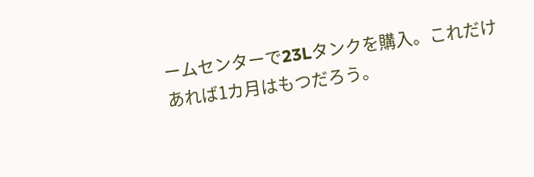ームセンターで23Lタンクを購入。これだけあれば1カ月はもつだろう。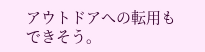アウトドアへの転用もできそう。